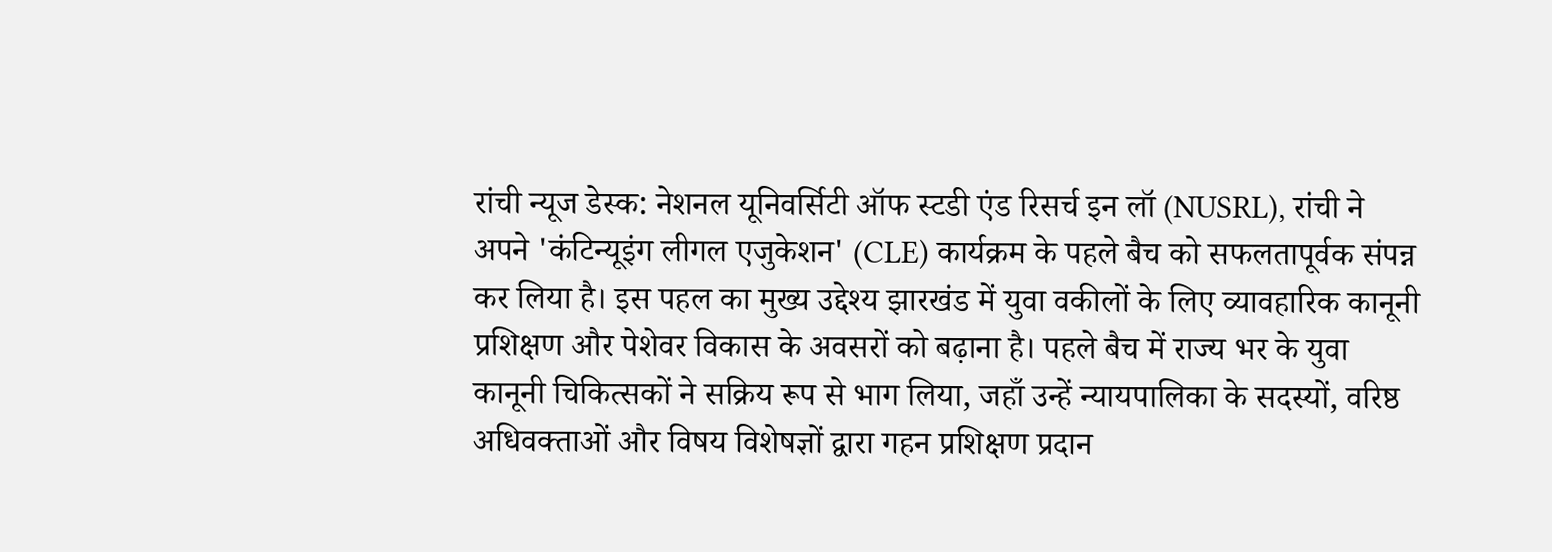रांची न्यूज डेस्क: नेशनल यूनिवर्सिटी ऑफ स्टडी एंड रिसर्च इन लॉ (NUSRL), रांची ने अपने 'कंटिन्यूइंग लीगल एजुकेशन' (CLE) कार्यक्रम के पहले बैच को सफलतापूर्वक संपन्न कर लिया है। इस पहल का मुख्य उद्देश्य झारखंड में युवा वकीलों के लिए व्यावहारिक कानूनी प्रशिक्षण और पेशेवर विकास के अवसरों को बढ़ाना है। पहले बैच में राज्य भर के युवा कानूनी चिकित्सकों ने सक्रिय रूप से भाग लिया, जहाँ उन्हें न्यायपालिका के सदस्यों, वरिष्ठ अधिवक्ताओं और विषय विशेषज्ञों द्वारा गहन प्रशिक्षण प्रदान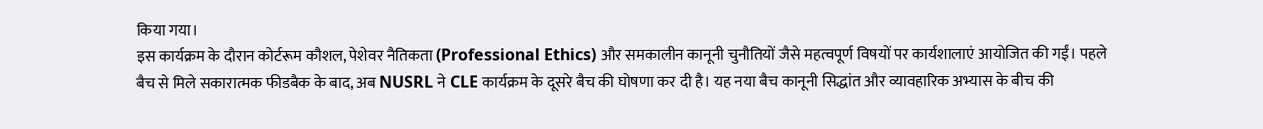किया गया।
इस कार्यक्रम के दौरान कोर्टरूम कौशल, पेशेवर नैतिकता (Professional Ethics) और समकालीन कानूनी चुनौतियों जैसे महत्वपूर्ण विषयों पर कार्यशालाएं आयोजित की गईं। पहले बैच से मिले सकारात्मक फीडबैक के बाद, अब NUSRL ने CLE कार्यक्रम के दूसरे बैच की घोषणा कर दी है। यह नया बैच कानूनी सिद्धांत और व्यावहारिक अभ्यास के बीच की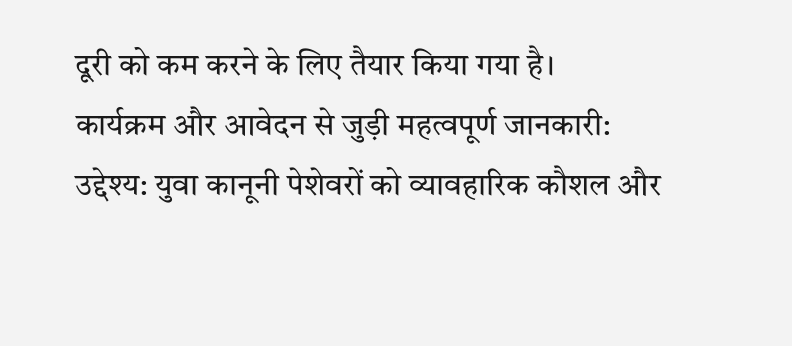दूरी को कम करने के लिए तैयार किया गया है।
कार्यक्रम और आवेदन से जुड़ी महत्वपूर्ण जानकारी:
उद्देश्य: युवा कानूनी पेशेवरों को व्यावहारिक कौशल और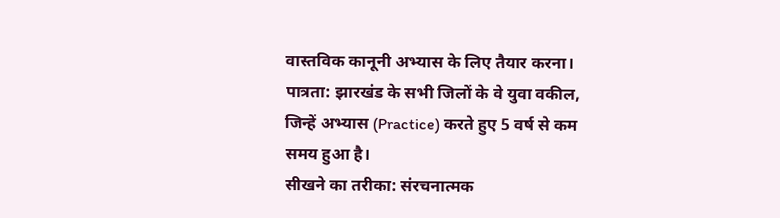वास्तविक कानूनी अभ्यास के लिए तैयार करना।
पात्रता: झारखंड के सभी जिलों के वे युवा वकील, जिन्हें अभ्यास (Practice) करते हुए 5 वर्ष से कम समय हुआ है।
सीखने का तरीका: संरचनात्मक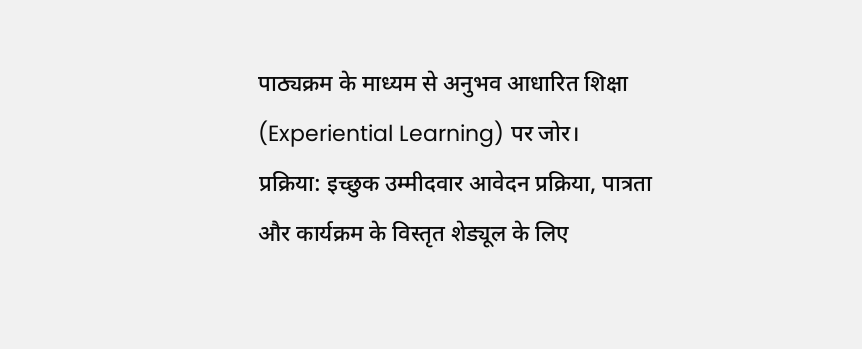पाठ्यक्रम के माध्यम से अनुभव आधारित शिक्षा (Experiential Learning) पर जोर।
प्रक्रिया: इच्छुक उम्मीदवार आवेदन प्रक्रिया, पात्रता और कार्यक्रम के विस्तृत शेड्यूल के लिए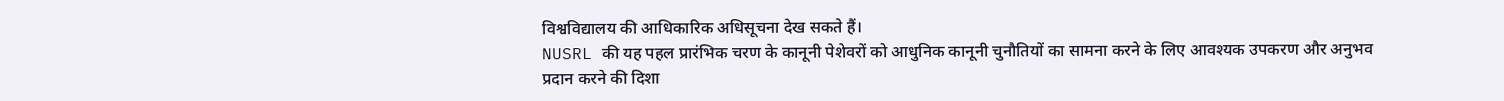विश्वविद्यालय की आधिकारिक अधिसूचना देख सकते हैं।
NUSRL की यह पहल प्रारंभिक चरण के कानूनी पेशेवरों को आधुनिक कानूनी चुनौतियों का सामना करने के लिए आवश्यक उपकरण और अनुभव प्रदान करने की दिशा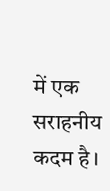में एक सराहनीय कदम है।